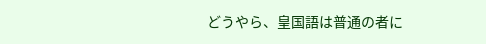どうやら、皇国語は普通の者に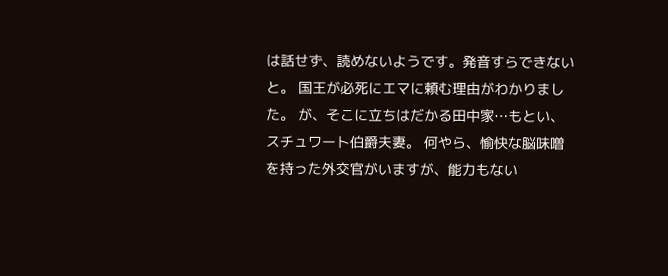は話せず、読めないようです。発音すらできないと。 国王が必死にエマに頼む理由がわかりました。 が、そこに立ちはだかる田中家…もとい、スチュワート伯爵夫妻。 何やら、愉快な脳味噌を持った外交官がいますが、能力もない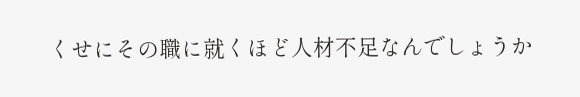くせにその職に就くほど人材不足なんでしょうか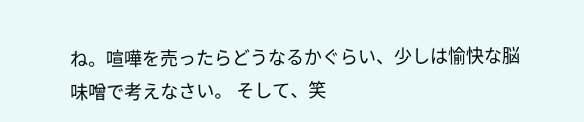ね。喧嘩を売ったらどうなるかぐらい、少しは愉快な脳味噌で考えなさい。 そして、笑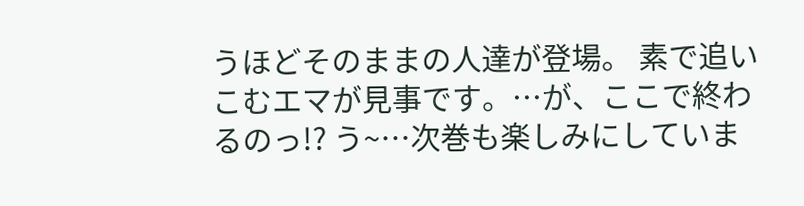うほどそのままの人達が登場。 素で追いこむエマが見事です。…が、ここで終わるのっ!? う~…次巻も楽しみにしていま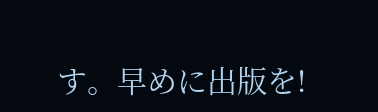す。早めに出版を!